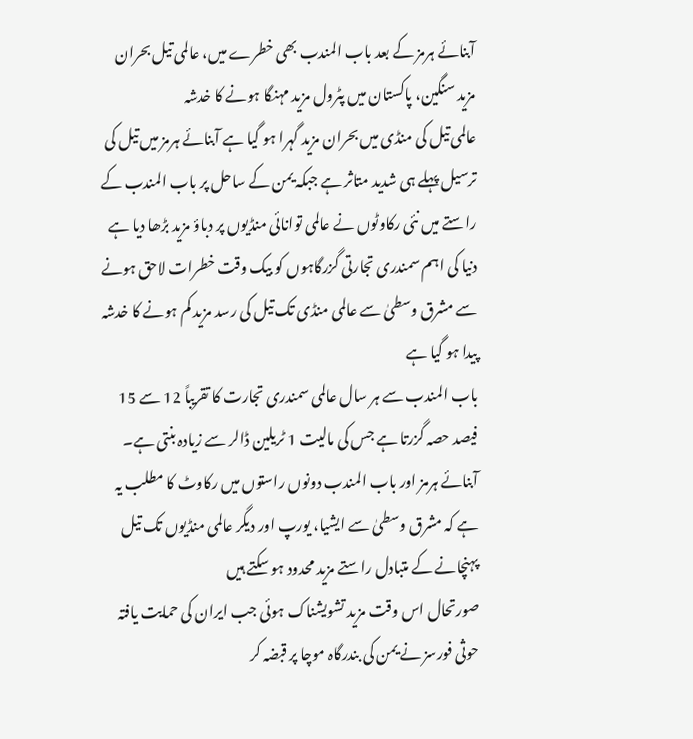آبنائے ہرمز کے بعد باب المندب بھی خطرے میں، عالمی تیل بحران مزید سنگین، پاکستان میں پٹرول مزید مہنگا ہونے کا خدشہ
عالمی تیل کی منڈی میں بحران مزید گہرا ہو گیا ہے آبنائے ہرمز میں تیل کی ترسیل پہلے ہی شدید متاثر ہے جبکہ یمن کے ساحل پر باب المندب کے راستے میں نئی رکاوٹوں نے عالمی توانائی منڈیوں پر دباؤ مزید بڑھا دیا ہے دنیا کی اہم سمندری تجارتی گزرگاہوں کو بیک وقت خطرات لاحق ہونے سے مشرق وسطیٰ سے عالمی منڈی تک تیل کی رسد مزید کم ہونے کا خدشہ پیدا ہو گیا ہے
باب المندب سے ہر سال عالمی سمندری تجارت کا تقریباً 12 سے 15 فیصد حصہ گزرتا ہے جس کی مالیت 1 ٹریلین ڈالر سے زیادہ بنتی ہے۔ آبنائے ہرمز اور باب المندب دونوں راستوں میں رکاوٹ کا مطلب یہ ہے کہ مشرق وسطیٰ سے ایشیا، یورپ اور دیگر عالمی منڈیوں تک تیل پہنچانے کے متبادل راستے مزید محدود ہو سکتے ہیں
صورتحال اس وقت مزید تشویشناک ہوئی جب ایران کی حمایت یافتہ حوثی فورسز نے یمن کی بندرگاہ موچا پر قبضہ کر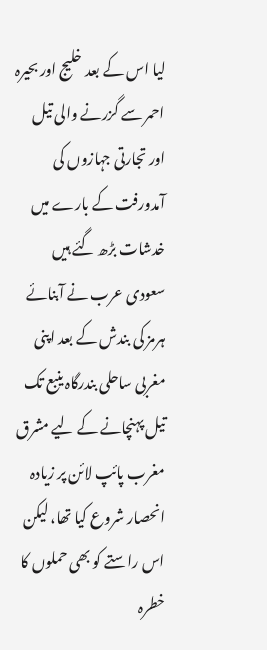لیا اس کے بعد خلیج اور بحیرہ احمر سے گزرنے والی تیل اور تجارتی جہازوں کی آمدورفت کے بارے میں خدشات بڑھ گئے ہیں سعودی عرب نے آبنائے ہرمز کی بندش کے بعد اپنی مغربی ساحلی بندرگاہ ینبع تک تیل پہنچانے کے لیے مشرق مغرب پائپ لائن پر زیادہ انحصار شروع کیا تھا، لیکن اس راستے کو بھی حملوں کا خطرہ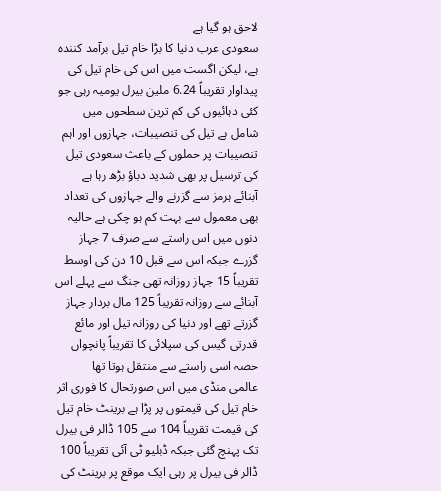لاحق ہو گیا ہے
سعودی عرب دنیا کا بڑا خام تیل برآمد کنندہ ہے، لیکن اگست میں اس کی خام تیل کی پیداوار تقریباً 6.24 ملین بیرل یومیہ رہی جو کئی دہائیوں کی کم ترین سطحوں میں شامل ہے تیل کی تنصیبات، جہازوں اور اہم تنصیبات پر حملوں کے باعث سعودی تیل کی ترسیل پر بھی شدید دباؤ بڑھ رہا ہے
آبنائے ہرمز سے گزرنے والے جہازوں کی تعداد بھی معمول سے بہت کم ہو چکی ہے حالیہ دنوں میں اس راستے سے صرف 7 جہاز گزرے جبکہ اس سے قبل 10 دن کی اوسط تقریباً 15 جہاز روزانہ تھی جنگ سے پہلے اس آبنائے سے روزانہ تقریباً 125 مال بردار جہاز گزرتے تھے اور دنیا کی روزانہ تیل اور مائع قدرتی گیس کی سپلائی کا تقریباً پانچواں حصہ اسی راستے سے منتقل ہوتا تھا
عالمی منڈی میں اس صورتحال کا فوری اثر خام تیل کی قیمتوں پر پڑا ہے برینٹ خام تیل کی قیمت تقریباً 104 سے 105 ڈالر فی بیرل تک پہنچ گئی جبکہ ڈبلیو ٹی آئی تقریباً 100 ڈالر فی بیرل پر رہی ایک موقع پر برینٹ کی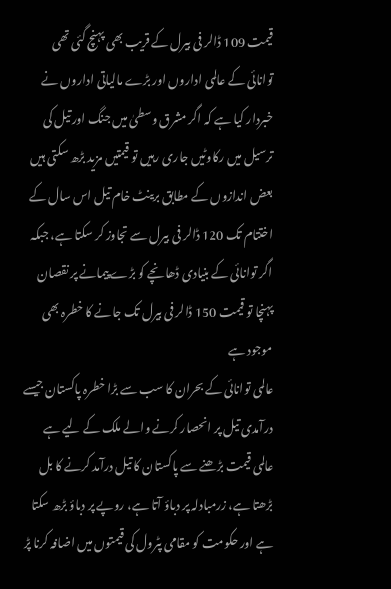قیمت 109 ڈالر فی بیرل کے قریب بھی پہنچ گئی تھی
توانائی کے عالمی اداروں اور بڑے مالیاتی اداروں نے خبردار کیا ہے کہ اگر مشرق وسطیٰ میں جنگ اور تیل کی ترسیل میں رکاوٹیں جاری رہیں تو قیمتیں مزید بڑھ سکتی ہیں بعض اندازوں کے مطابق برینٹ خام تیل اس سال کے اختتام تک 120 ڈالر فی بیرل سے تجاوز کر سکتا ہے، جبکہ اگر توانائی کے بنیادی ڈھانچے کو بڑے پیمانے پر نقصان پہنچا تو قیمت 150 ڈالر فی بیرل تک جانے کا خطرہ بھی موجود ہے
عالمی توانائی کے بحران کا سب سے بڑا خطرہ پاکستان جیسے درآمدی تیل پر انحصار کرنے والے ملک کے لیے ہے عالمی قیمت بڑھنے سے پاکستان کا تیل درآمد کرنے کا بل بڑھتا ہے، زرمبادلہ پر دباؤ آتا ہے، روپے پر دباؤ بڑھ سکتا ہے اور حکومت کو مقامی پٹرول کی قیمتوں میں اضافہ کرنا پڑ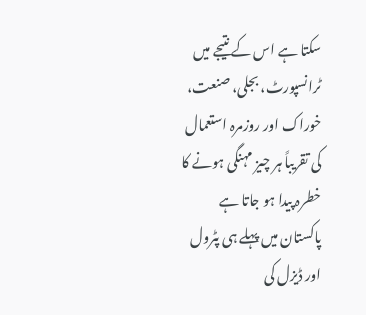سکتا ہے اس کے نتیجے میں ٹرانسپورٹ، بجلی، صنعت، خوراک اور روزمرہ استعمال کی تقریباً ہر چیز مہنگی ہونے کا خطرہ پیدا ہو جاتا ہے
پاکستان میں پہلے ہی پٹرول اور ڈیزل کی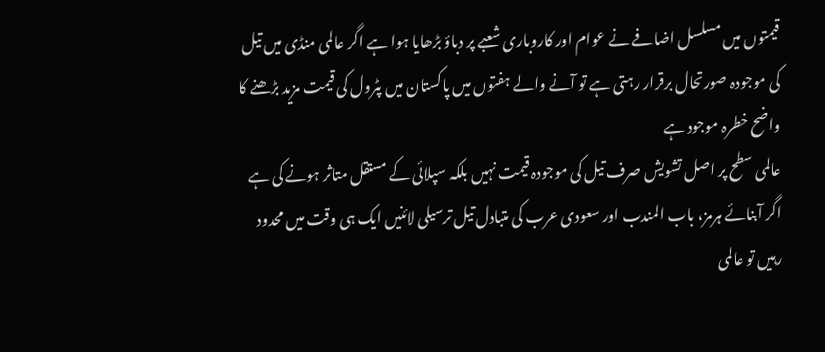قیمتوں میں مسلسل اضافے نے عوام اور کاروباری شعبے پر دباؤ بڑھایا ہوا ہے اگر عالمی منڈی میں تیل کی موجودہ صورتحال برقرار رہتی ہے تو آنے والے ہفتوں میں پاکستان میں پٹرول کی قیمت مزید بڑھنے کا واضح خطرہ موجود ہے
عالمی سطح پر اصل تشویش صرف تیل کی موجودہ قیمت نہیں بلکہ سپلائی کے مستقل متاثر ہونے کی ہے اگر آبنائے ہرمز، باب المندب اور سعودی عرب کی متبادل تیل ترسیلی لائنیں ایک ہی وقت میں محدود رہیں تو عالمی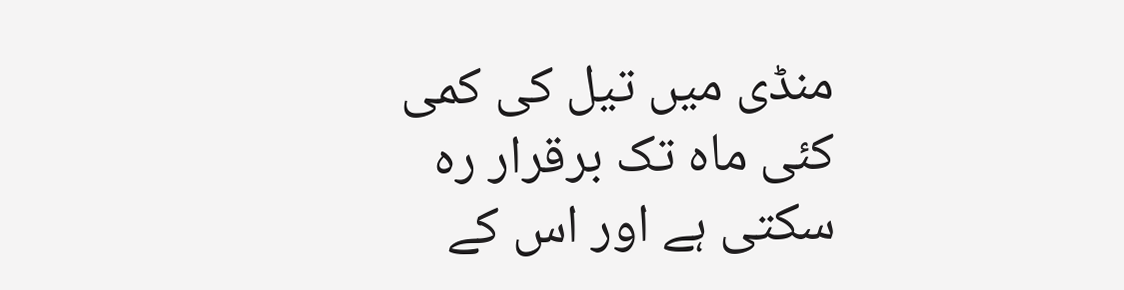منڈی میں تیل کی کمی کئی ماہ تک برقرار رہ سکتی ہے اور اس کے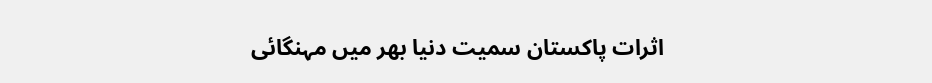اثرات پاکستان سمیت دنیا بھر میں مہنگائی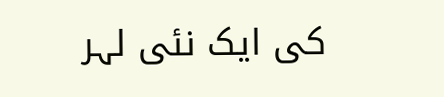کی ایک نئی لہر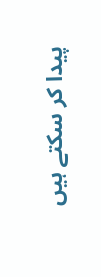پیدا کر سکتے ہیں